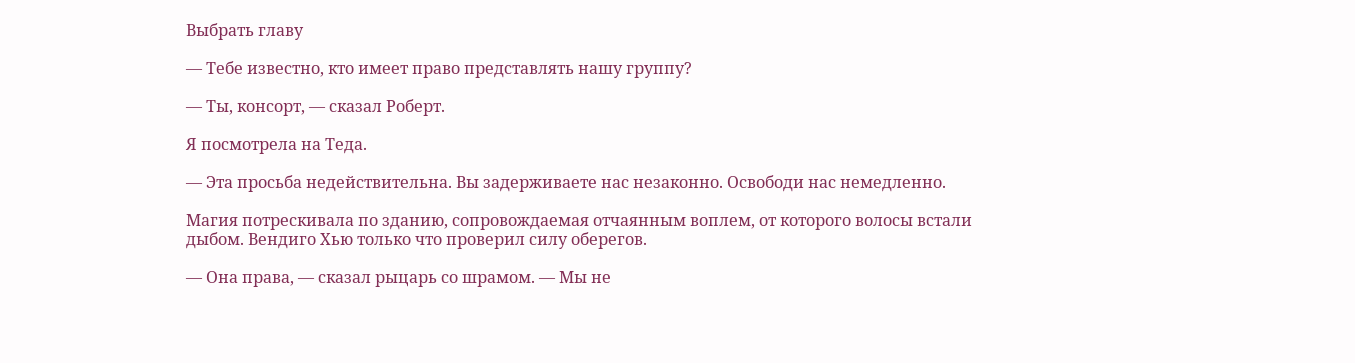Выбрать главу

— Тебе известно, кто имеет право представлять нашу группу?

— Ты, консорт, — сказал Роберт.

Я посмотрела на Теда.

— Эта просьба недействительна. Вы задерживаете нас незаконно. Освободи нас немедленно.

Магия потрескивала по зданию, сопровождаемая отчаянным воплем, от которого волосы встали дыбом. Вендиго Хью только что проверил силу оберегов.

— Она права, — сказал рыцарь со шрамом. — Мы не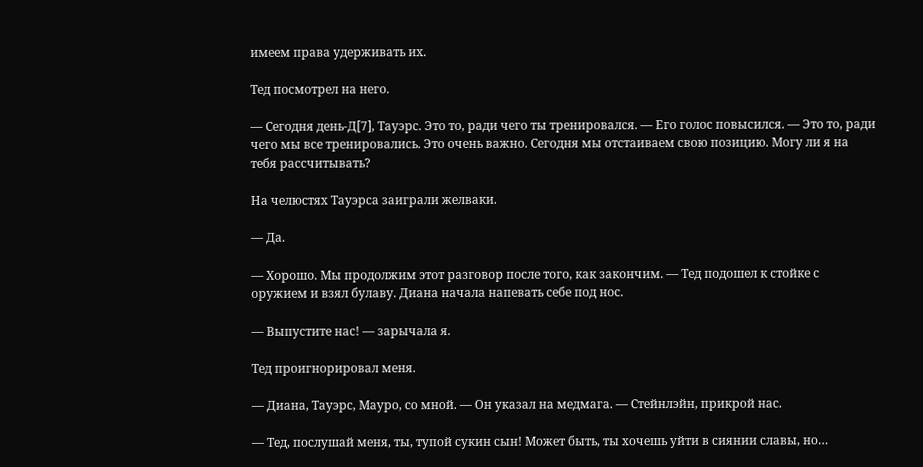имеем права удерживать их.

Тед посмотрел на него.

— Сегодня день-Д[7], Тауэрс. Это то, ради чего ты тренировался. — Его голос повысился. — Это то, ради чего мы все тренировались. Это очень важно. Сегодня мы отстаиваем свою позицию. Могу ли я на тебя рассчитывать?

На челюстях Тауэрса заиграли желваки.

— Да.

— Хорошо. Мы продолжим этот разговор после того, как закончим. — Тед подошел к стойке с оружием и взял булаву. Диана начала напевать себе под нос.

— Выпустите нас! — зарычала я.

Тед проигнорировал меня.

— Диана, Тауэрс, Мауро, со мной. — Он указал на медмага. — Стейнлэйн, прикрой нас.

— Тед, послушай меня, ты, тупой сукин сын! Может быть, ты хочешь уйти в сиянии славы, но…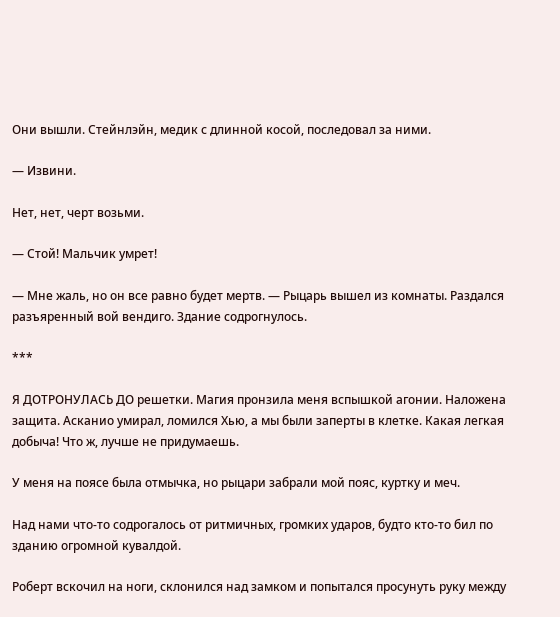Они вышли. Стейнлэйн, медик с длинной косой, последовал за ними.

— Извини.

Нет, нет, черт возьми.

— Стой! Мальчик умрет!

— Мне жаль, но он все равно будет мертв. — Рыцарь вышел из комнаты. Раздался разъяренный вой вендиго. Здание содрогнулось.

***

Я ДОТРОНУЛАСЬ ДО решетки. Магия пронзила меня вспышкой агонии. Наложена защита. Асканио умирал, ломился Хью, а мы были заперты в клетке. Какая легкая добыча! Что ж, лучше не придумаешь.

У меня на поясе была отмычка, но рыцари забрали мой пояс, куртку и меч.

Над нами что-то содрогалось от ритмичных, громких ударов, будто кто-то бил по зданию огромной кувалдой.

Роберт вскочил на ноги, склонился над замком и попытался просунуть руку между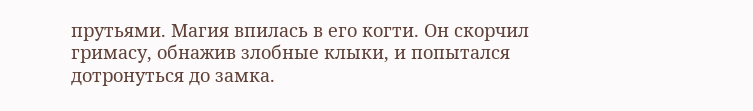прутьями. Магия впилась в его когти. Он скорчил гримасу, обнажив злобные клыки, и попытался дотронуться до замка.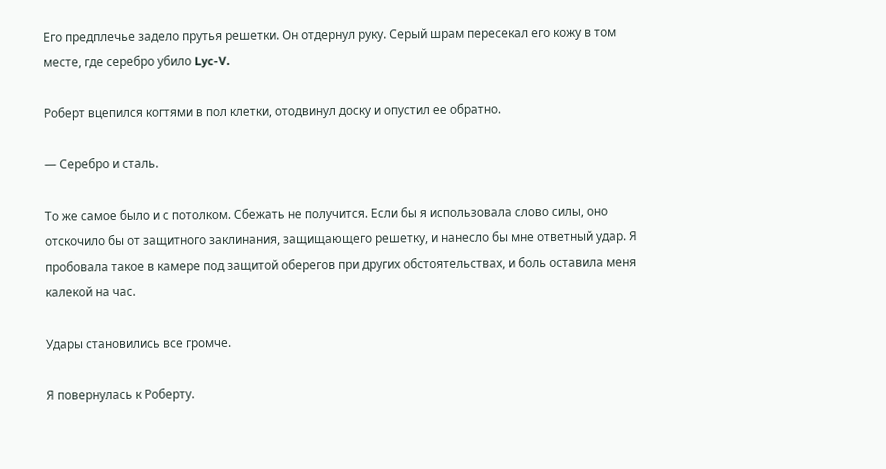Его предплечье задело прутья решетки. Он отдернул руку. Серый шрам пересекал его кожу в том месте, где серебро убило Lyc-V.

Роберт вцепился когтями в пол клетки, отодвинул доску и опустил ее обратно.

— Серебро и сталь.

То же самое было и с потолком. Сбежать не получится. Если бы я использовала слово силы, оно отскочило бы от защитного заклинания, защищающего решетку, и нанесло бы мне ответный удар. Я пробовала такое в камере под защитой оберегов при других обстоятельствах, и боль оставила меня калекой на час.

Удары становились все громче.

Я повернулась к Роберту.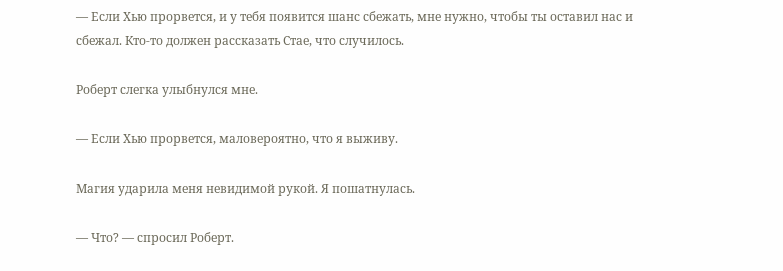— Если Хью прорвется, и у тебя появится шанс сбежать, мне нужно, чтобы ты оставил нас и сбежал. Кто-то должен рассказать Стае, что случилось.

Роберт слегка улыбнулся мне.

— Если Хью прорвется, маловероятно, что я выживу.

Магия ударила меня невидимой рукой. Я пошатнулась.

— Что? — спросил Роберт.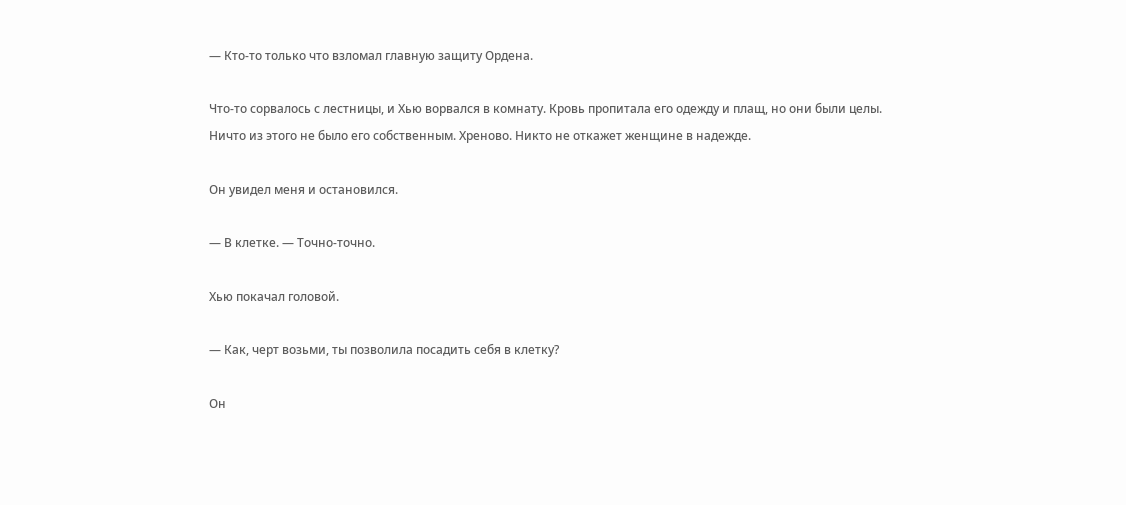— Кто-то только что взломал главную защиту Ордена.

Что-то сорвалось с лестницы, и Хью ворвался в комнату. Кровь пропитала его одежду и плащ, но они были целы. Ничто из этого не было его собственным. Хреново. Никто не откажет женщине в надежде.

Он увидел меня и остановился.

— В клетке. — Точно-точно.

Хью покачал головой.

— Как, черт возьми, ты позволила посадить себя в клетку?

Он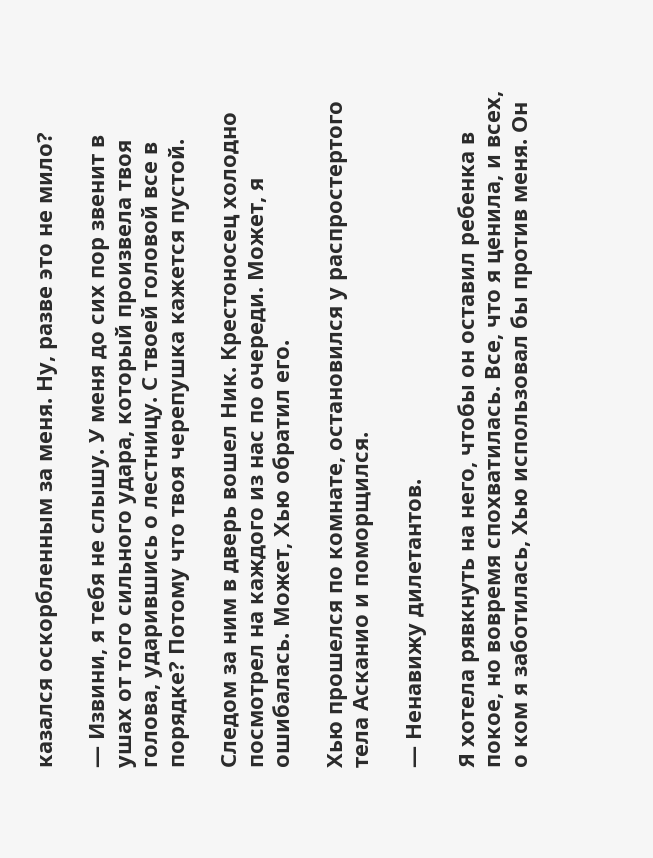казался оскорбленным за меня. Ну, разве это не мило?

— Извини, я тебя не слышу. У меня до сих пор звенит в ушах от того сильного удара, который произвела твоя голова, ударившись о лестницу. С твоей головой все в порядке? Потому что твоя черепушка кажется пустой.

Следом за ним в дверь вошел Ник. Крестоносец холодно посмотрел на каждого из нас по очереди. Может, я ошибалась. Может, Хью обратил его.

Хью прошелся по комнате, остановился у распростертого тела Асканио и поморщился.

— Ненавижу дилетантов.

Я хотела рявкнуть на него, чтобы он оставил ребенка в покое, но вовремя спохватилась. Все, что я ценила, и всех, о ком я заботилась, Хью использовал бы против меня. Он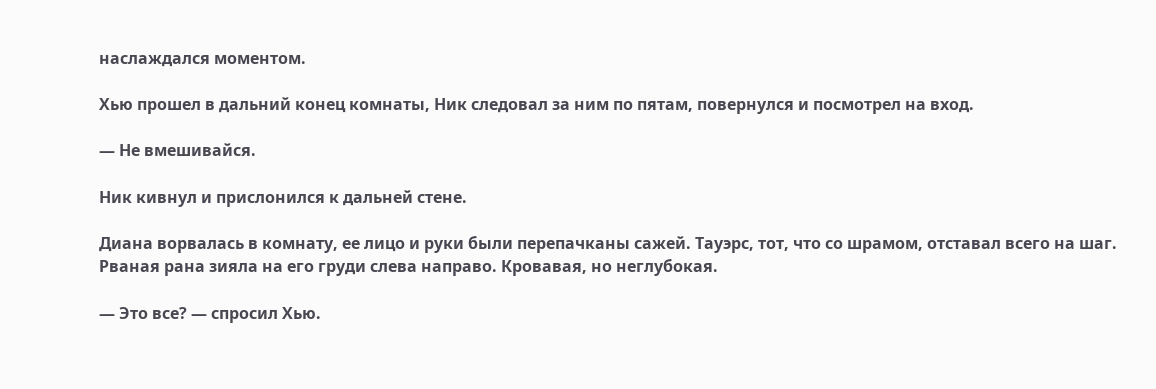наслаждался моментом.

Хью прошел в дальний конец комнаты, Ник следовал за ним по пятам, повернулся и посмотрел на вход.

— Не вмешивайся.

Ник кивнул и прислонился к дальней стене.

Диана ворвалась в комнату, ее лицо и руки были перепачканы сажей. Тауэрс, тот, что со шрамом, отставал всего на шаг. Рваная рана зияла на его груди слева направо. Кровавая, но неглубокая.

— Это все? — спросил Хью.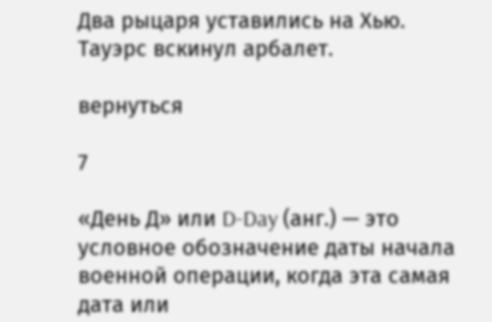Два рыцаря уставились на Хью. Тауэрс вскинул арбалет.

вернуться

7

«День Д» или D-Day (анг.) — это условное обозначение даты начала военной операции, когда эта самая дата или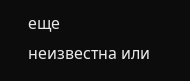еще неизвестна или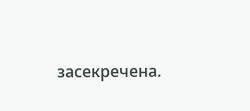засекречена.